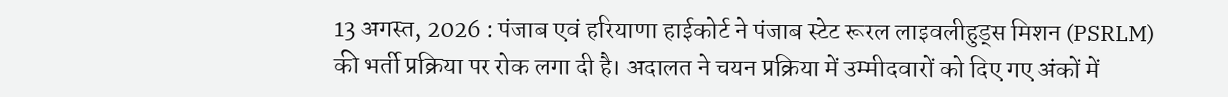13 अगस्त, 2026 : पंजाब एवं हरियाणा हाईकोर्ट ने पंजाब स्टेट रूरल लाइवलीहुड्स मिशन (PSRLM) की भर्ती प्रक्रिया पर रोक लगा दी है। अदालत ने चयन प्रक्रिया में उम्मीदवारों को दिए गए अंकों में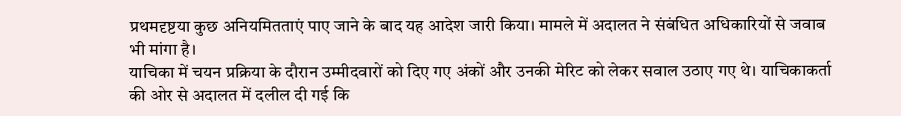प्रथमदृष्टया कुछ अनियमितताएं पाए जाने के बाद यह आदेश जारी किया। मामले में अदालत ने संबंधित अधिकारियों से जवाब भी मांगा है।
याचिका में चयन प्रक्रिया के दौरान उम्मीदवारों को दिए गए अंकों और उनकी मेरिट को लेकर सवाल उठाए गए थे। याचिकाकर्ता की ओर से अदालत में दलील दी गई कि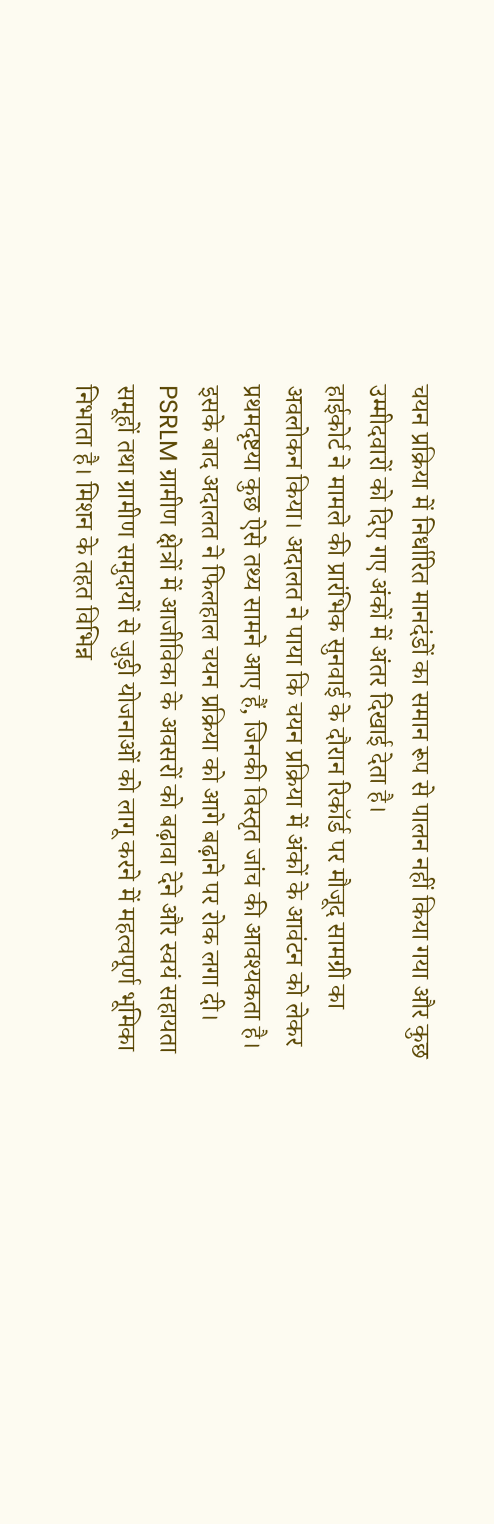चयन प्रक्रिया में निर्धारित मानदंडों का समान रूप से पालन नहीं किया गया और कुछ उम्मीदवारों को दिए गए अंकों में अंतर दिखाई देता है।
हाईकोर्ट ने मामले की प्रारंभिक सुनवाई के दौरान रिकॉर्ड पर मौजूद सामग्री का अवलोकन किया। अदालत ने पाया कि चयन प्रक्रिया में अंकों के आवंटन को लेकर प्रथमदृष्टया कुछ ऐसे तथ्य सामने आए हैं, जिनकी विस्तृत जांच की आवश्यकता है। इसके बाद अदालत ने फिलहाल चयन प्रक्रिया को आगे बढ़ाने पर रोक लगा दी।
PSRLM ग्रामीण क्षेत्रों में आजीविका के अवसरों को बढ़ावा देने और स्वयं सहायता समूहों तथा ग्रामीण समुदायों से जुड़ी योजनाओं को लागू करने में महत्वपूर्ण भूमिका निभाता है। मिशन के तहत विभिन्न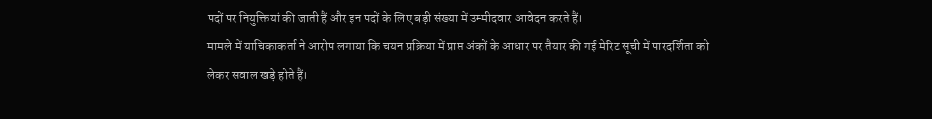पदों पर नियुक्तियां की जाती हैं और इन पदों के लिए बड़ी संख्या में उम्मीदवार आवेदन करते हैं।
मामले में याचिकाकर्ता ने आरोप लगाया कि चयन प्रक्रिया में प्राप्त अंकों के आधार पर तैयार की गई मेरिट सूची में पारदर्शिता को लेकर सवाल खड़े होते हैं।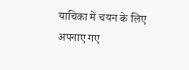याचिका में चयन के लिए अपनाए गए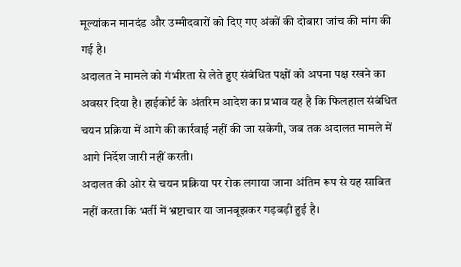मूल्यांकन मानदंड और उम्मीदवारों को दिए गए अंकों की दोबारा जांच की मांग की गई है।
अदालत ने मामले को गंभीरता से लेते हुए संबंधित पक्षों को अपना पक्ष रखने का अवसर दिया है। हाईकोर्ट के अंतरिम आदेश का प्रभाव यह है कि फिलहाल संबंधित चयन प्रक्रिया में आगे की कार्रवाई नहीं की जा सकेगी, जब तक अदालत मामले में आगे निर्देश जारी नहीं करती।
अदालत की ओर से चयन प्रक्रिया पर रोक लगाया जाना अंतिम रूप से यह साबित नहीं करता कि भर्ती में भ्रष्टाचार या जानबूझकर गड़बड़ी हुई है।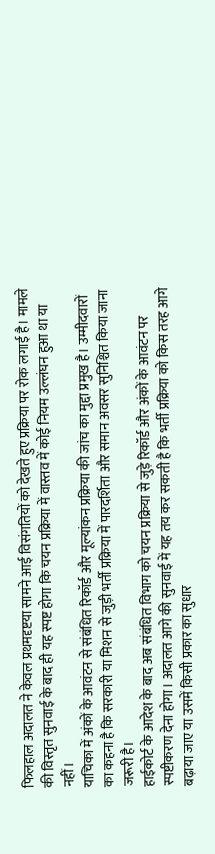फिलहाल अदालत ने केवल प्रथमदृष्टया सामने आई विसंगतियों को देखते हुए प्रक्रिया पर रोक लगाई है। मामले की विस्तृत सुनवाई के बाद ही यह स्पष्ट होगा कि चयन प्रक्रिया में वास्तव में कोई नियम उल्लंघन हुआ था या नहीं।
याचिका में अंकों के आवंटन से संबंधित रिकॉर्ड और मूल्यांकन प्रक्रिया की जांच का मुद्दा प्रमुख है। उम्मीदवारों का कहना है कि सरकारी या मिशन से जुड़ी भर्ती प्रक्रिया में पारदर्शिता और समान अवसर सुनिश्चित किया जाना जरूरी है।
हाईकोर्ट के आदेश के बाद अब संबंधित विभाग को चयन प्रक्रिया से जुड़े रिकॉर्ड और अंकों के आवंटन पर स्पष्टीकरण देना होगा। अदालत आगे की सुनवाई में यह तय कर सकती है कि भर्ती प्रक्रिया को किस तरह आगे बढ़ाया जाए या उसमें किसी प्रकार का सुधार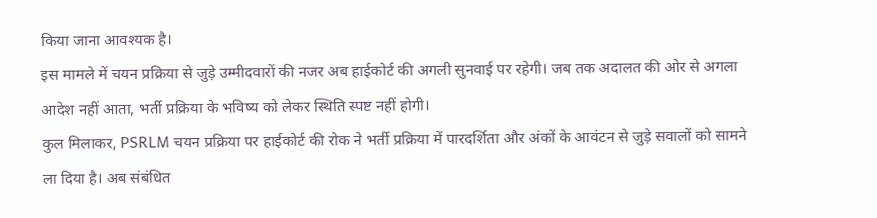किया जाना आवश्यक है।
इस मामले में चयन प्रक्रिया से जुड़े उम्मीदवारों की नजर अब हाईकोर्ट की अगली सुनवाई पर रहेगी। जब तक अदालत की ओर से अगला आदेश नहीं आता, भर्ती प्रक्रिया के भविष्य को लेकर स्थिति स्पष्ट नहीं होगी।
कुल मिलाकर, PSRLM चयन प्रक्रिया पर हाईकोर्ट की रोक ने भर्ती प्रक्रिया में पारदर्शिता और अंकों के आवंटन से जुड़े सवालों को सामने ला दिया है। अब संबंधित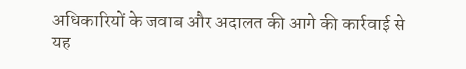अधिकारियों के जवाब और अदालत की आगे की कार्रवाई से यह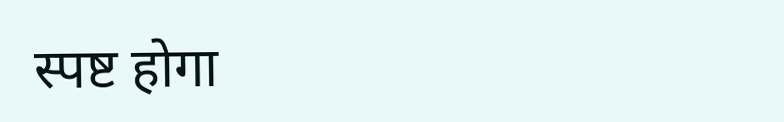स्पष्ट होगा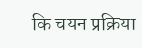कि चयन प्रक्रिया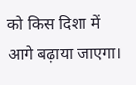को किस दिशा में आगे बढ़ाया जाएगा।